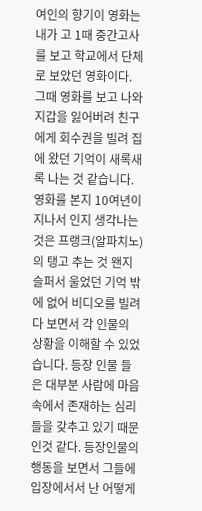여인의 향기이 영화는 내가 고 1때 중간고사를 보고 학교에서 단체로 보았던 영화이다. 그때 영화를 보고 나와 지갑을 잃어버려 친구에게 회수권을 빌려 집에 왔던 기억이 새록새록 나는 것 같습니다. 영화를 본지 10여년이 지나서 인지 생각나는 것은 프랭크(알파치노)의 탱고 추는 것 왠지 슬퍼서 울었던 기억 밖에 없어 비디오를 빌려다 보면서 각 인물의 상황을 이해할 수 있었습니다. 등장 인물 들은 대부분 사람에 마음 속에서 존재하는 심리들을 갖추고 있기 때문인것 같다. 등장인물의 행동을 보면서 그들에 입장에서서 난 어떻게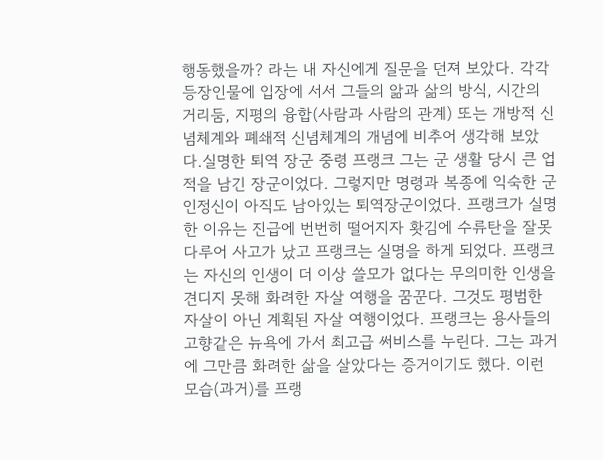행동했을까? 라는 내 자신에게 질문을 던져 보았다. 각각 등장인물에 입장에 서서 그들의 앎과 삶의 방식, 시간의 거리둠, 지평의 융합(사람과 사람의 관계) 또는 개방적 신념체계와 폐쇄적 신념체계의 개념에 비추어 생각해 보았다.실명한 퇴역 장군 중령 프랭크 그는 군 생활 당시 큰 업적을 남긴 장군이었다. 그렇지만 명령과 복종에 익숙한 군인정신이 아직도 남아있는 퇴역장군이었다. 프랭크가 실명한 이유는 진급에 번번히 떨어지자 홧김에 수류탄을 잘못 다루어 사고가 났고 프랭크는 실명을 하게 되었다. 프랭크는 자신의 인생이 더 이상 쓸모가 없다는 무의미한 인생을 견디지 못해 화려한 자살 여행을 꿈꾼다. 그것도 평범한 자살이 아닌 계획된 자살 여행이었다. 프랭크는 용사들의 고향같은 뉴욕에 가서 최고급 써비스를 누린다. 그는 과거에 그만큼 화려한 삶을 살았다는 증거이기도 했다. 이런 모습(과거)를 프랭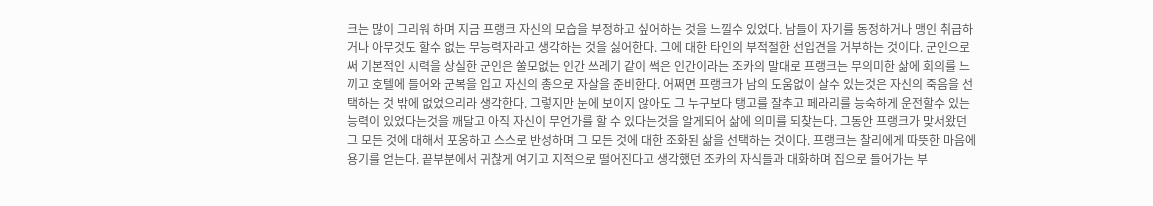크는 많이 그리워 하며 지금 프랭크 자신의 모습을 부정하고 싶어하는 것을 느낄수 있었다. 남들이 자기를 동정하거나 맹인 취급하거나 아무것도 할수 없는 무능력자라고 생각하는 것을 싫어한다. 그에 대한 타인의 부적절한 선입견을 거부하는 것이다. 군인으로써 기본적인 시력을 상실한 군인은 쑬모없는 인간 쓰레기 같이 썩은 인간이라는 조카의 말대로 프랭크는 무의미한 삶에 회의를 느끼고 호텔에 들어와 군복을 입고 자신의 총으로 자살을 준비한다. 어쩌면 프랭크가 남의 도움없이 살수 있는것은 자신의 죽음을 선택하는 것 밖에 없었으리라 생각한다. 그렇지만 눈에 보이지 않아도 그 누구보다 탱고를 잘추고 페라리를 능숙하게 운전할수 있는 능력이 있었다는것을 깨달고 아직 자신이 무언가를 할 수 있다는것을 알게되어 삶에 의미를 되찾는다. 그동안 프랭크가 맞서왔던 그 모든 것에 대해서 포옹하고 스스로 반성하며 그 모든 것에 대한 조화된 삶을 선택하는 것이다. 프랭크는 찰리에게 따뜻한 마음에 용기를 얻는다. 끝부분에서 귀찮게 여기고 지적으로 떨어진다고 생각했던 조카의 자식들과 대화하며 집으로 들어가는 부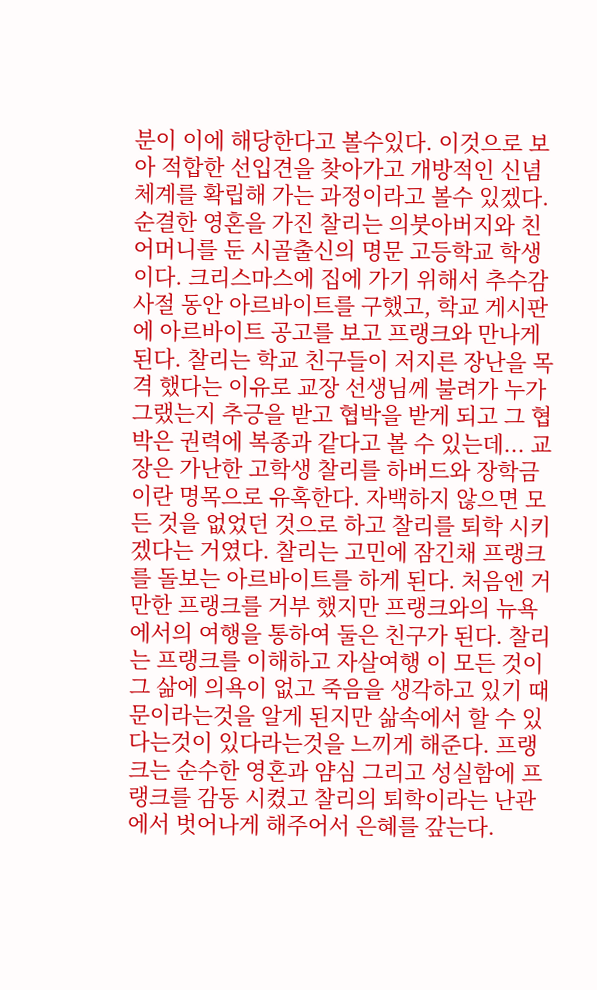분이 이에 해당한다고 볼수있다. 이것으로 보아 적합한 선입견을 찾아가고 개방적인 신념체계를 확립해 가는 과정이라고 볼수 있겠다.순결한 영혼을 가진 찰리는 의붓아버지와 친어머니를 둔 시골출신의 명문 고등학교 학생이다. 크리스마스에 집에 가기 위해서 추수감사절 동안 아르바이트를 구했고, 학교 게시판에 아르바이트 공고를 보고 프랭크와 만나게 된다. 찰리는 학교 친구들이 저지른 장난을 목격 했다는 이유로 교장 선생님께 불려가 누가 그랬는지 추긍을 받고 협박을 받게 되고 그 협박은 권력에 복종과 같다고 볼 수 있는데... 교장은 가난한 고학생 찰리를 하버드와 장학금이란 명목으로 유혹한다. 자백하지 않으면 모든 것을 없었던 것으로 하고 찰리를 퇴학 시키겠다는 거였다. 찰리는 고민에 잠긴채 프랭크를 돌보는 아르바이트를 하게 된다. 처음엔 거만한 프랭크를 거부 했지만 프랭크와의 뉴욕에서의 여행을 통하여 둘은 친구가 된다. 찰리는 프랭크를 이해하고 자살여행 이 모든 것이 그 삶에 의욕이 없고 죽음을 생각하고 있기 때문이라는것을 알게 된지만 삶속에서 할 수 있다는것이 있다라는것을 느끼게 해준다. 프랭크는 순수한 영혼과 얌심 그리고 성실함에 프랭크를 감동 시켰고 찰리의 퇴학이라는 난관에서 벗어나게 해주어서 은혜를 갚는다.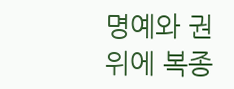명예와 권위에 복종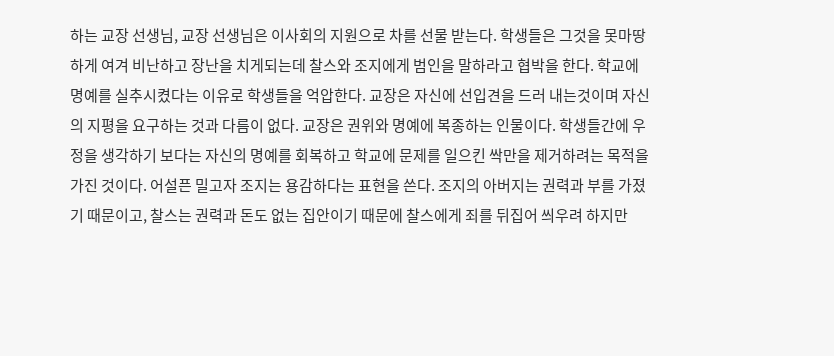하는 교장 선생님, 교장 선생님은 이사회의 지원으로 차를 선물 받는다. 학생들은 그것을 못마땅하게 여겨 비난하고 장난을 치게되는데 찰스와 조지에게 범인을 말하라고 협박을 한다. 학교에 명예를 실추시켰다는 이유로 학생들을 억압한다. 교장은 자신에 선입견을 드러 내는것이며 자신의 지평을 요구하는 것과 다름이 없다. 교장은 권위와 명예에 복종하는 인물이다. 학생들간에 우정을 생각하기 보다는 자신의 명예를 회복하고 학교에 문제를 일으킨 싹만을 제거하려는 목적을 가진 것이다. 어설픈 밀고자 조지는 용감하다는 표현을 쓴다. 조지의 아버지는 권력과 부를 가졌기 때문이고, 찰스는 권력과 돈도 없는 집안이기 때문에 찰스에게 죄를 뒤집어 씌우려 하지만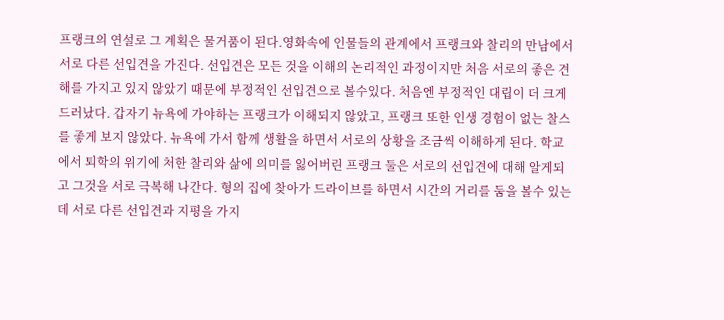프랭크의 연설로 그 계획은 물거품이 된다.영화속에 인물들의 관계에서 프랭크와 찰리의 만남에서 서로 다른 선입견을 가진다. 선입견은 모든 것을 이해의 논리적인 과정이지만 처음 서로의 좋은 견해를 가지고 있지 않았기 때문에 부정적인 선입견으로 볼수있다. 처음엔 부정적인 대립이 더 크게 드러났다. 갑자기 뉴욕에 가야하는 프랭크가 이해되지 않았고, 프랭크 또한 인생 경험이 없는 찰스를 좋게 보지 않았다. 뉴욕에 가서 함께 생활을 하면서 서로의 상황을 조금씩 이해하게 된다. 학교에서 퇴학의 위기에 처한 찰리와 삶에 의미를 잃어버린 프랭크 둘은 서로의 선입견에 대해 알게되고 그것을 서로 극복해 나간다. 형의 집에 찾아가 드라이브를 하면서 시간의 거리를 둠을 볼수 있는데 서로 다른 선입견과 지평을 가지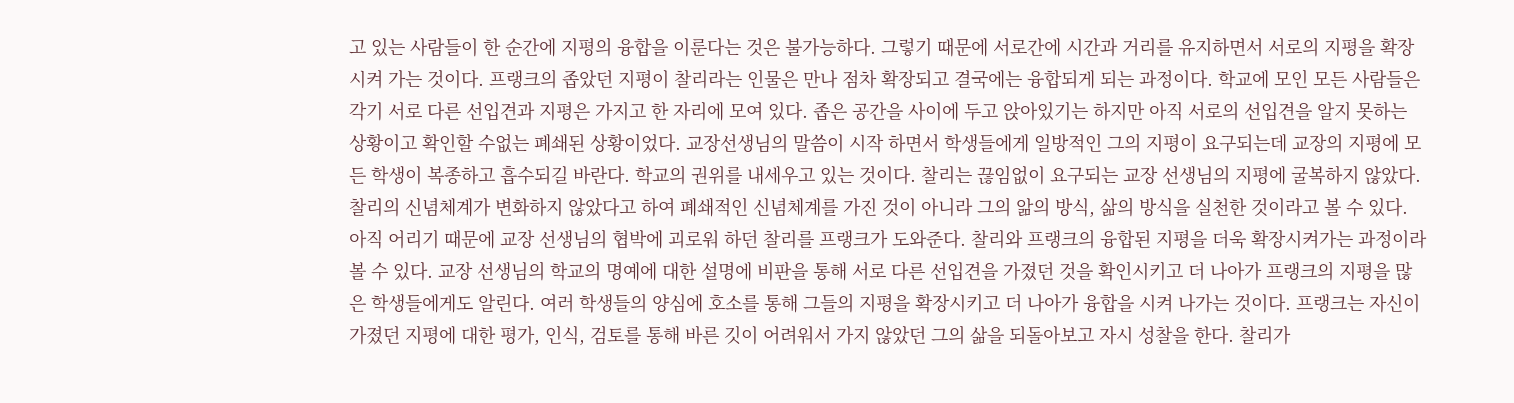고 있는 사람들이 한 순간에 지평의 융합을 이룬다는 것은 불가능하다. 그렇기 때문에 서로간에 시간과 거리를 유지하면서 서로의 지평을 확장시켜 가는 것이다. 프랭크의 좁았던 지평이 찰리라는 인물은 만나 점차 확장되고 결국에는 융합되게 되는 과정이다. 학교에 모인 모든 사람들은 각기 서로 다른 선입견과 지평은 가지고 한 자리에 모여 있다. 좁은 공간을 사이에 두고 앉아있기는 하지만 아직 서로의 선입견을 알지 못하는 상황이고 확인할 수없는 폐쇄된 상황이었다. 교장선생님의 말씀이 시작 하면서 학생들에게 일방적인 그의 지평이 요구되는데 교장의 지평에 모든 학생이 복종하고 흡수되길 바란다. 학교의 권위를 내세우고 있는 것이다. 찰리는 끊임없이 요구되는 교장 선생님의 지평에 굴복하지 않았다. 찰리의 신념체계가 변화하지 않았다고 하여 폐쇄적인 신념체계를 가진 것이 아니라 그의 앎의 방식, 삶의 방식을 실천한 것이라고 볼 수 있다. 아직 어리기 때문에 교장 선생님의 협박에 괴로워 하던 찰리를 프랭크가 도와준다. 찰리와 프랭크의 융합된 지평을 더욱 확장시켜가는 과정이라 볼 수 있다. 교장 선생님의 학교의 명예에 대한 설명에 비판을 통해 서로 다른 선입견을 가졌던 것을 확인시키고 더 나아가 프랭크의 지평을 많은 학생들에게도 알린다. 여러 학생들의 양심에 호소를 통해 그들의 지평을 확장시키고 더 나아가 융합을 시켜 나가는 것이다. 프랭크는 자신이 가졌던 지평에 대한 평가, 인식, 검토를 통해 바른 깃이 어려워서 가지 않았던 그의 삶을 되돌아보고 자시 성찰을 한다. 찰리가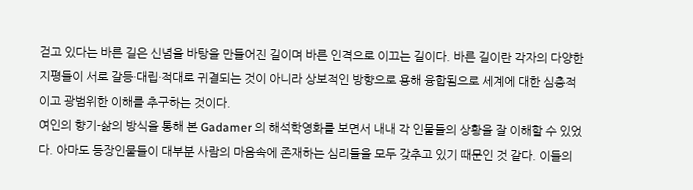걷고 있다는 바른 길은 신념을 바탕을 만들어진 길이며 바른 인격으로 이끄는 길이다. 바른 길이란 각자의 다양한 지평들이 서로 갈등·대립·적대로 귀결되는 것이 아니라 상보적인 방향으로 용해 융합됨으로 세계에 대한 심층적이고 광범위한 이해를 추구하는 것이다.
여인의 향기-삶의 방식을 통해 본 Gadamer 의 해석학영화를 보면서 내내 각 인물들의 상황을 잘 이해할 수 있었다. 아마도 등장인물들이 대부분 사람의 마음속에 존재하는 심리들을 모두 갖추고 있기 때문인 것 같다. 이들의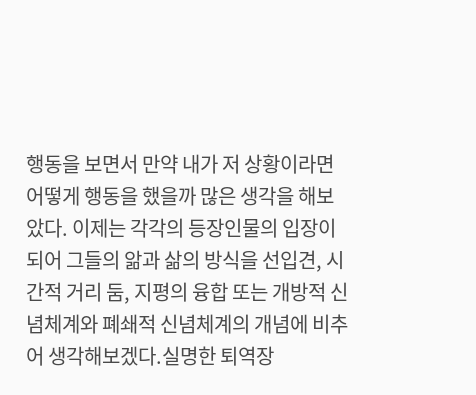행동을 보면서 만약 내가 저 상황이라면 어떻게 행동을 했을까 많은 생각을 해보았다. 이제는 각각의 등장인물의 입장이 되어 그들의 앎과 삶의 방식을 선입견, 시간적 거리 둠, 지평의 융합 또는 개방적 신념체계와 폐쇄적 신념체계의 개념에 비추어 생각해보겠다.실명한 퇴역장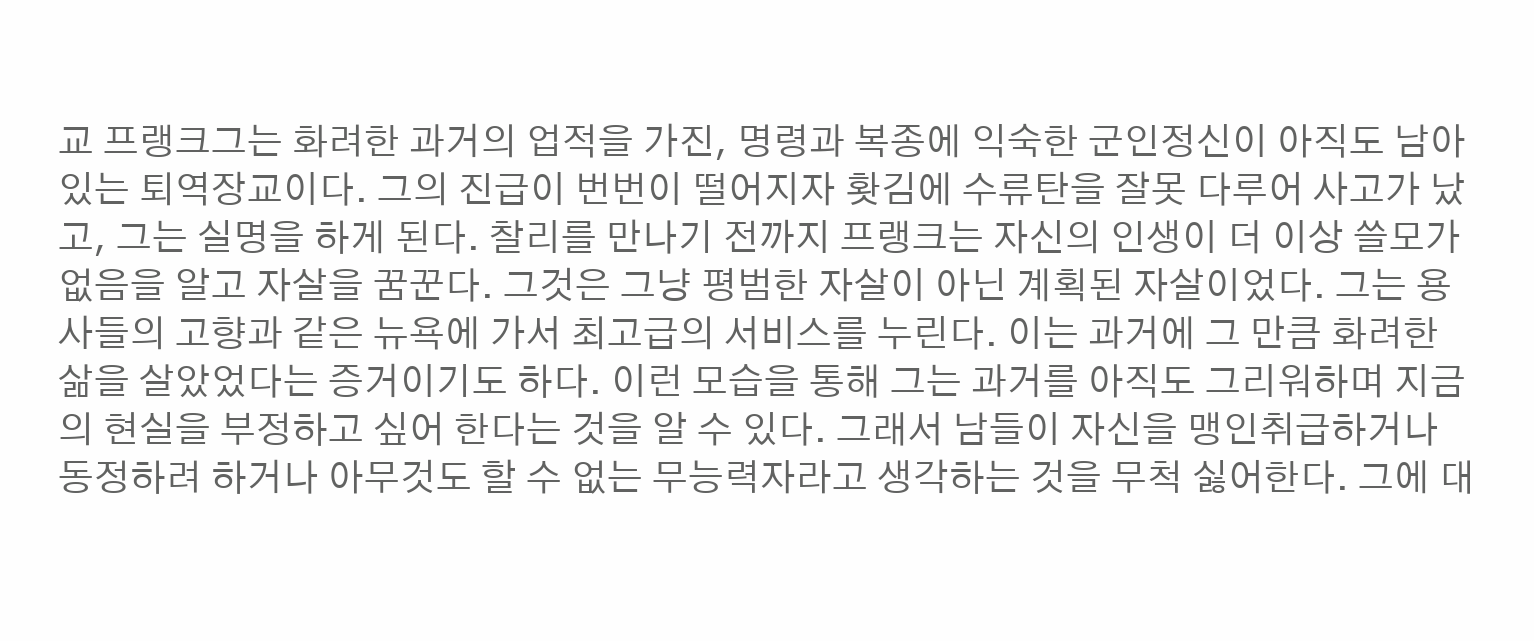교 프랭크그는 화려한 과거의 업적을 가진, 명령과 복종에 익숙한 군인정신이 아직도 남아있는 퇴역장교이다. 그의 진급이 번번이 떨어지자 홧김에 수류탄을 잘못 다루어 사고가 났고, 그는 실명을 하게 된다. 찰리를 만나기 전까지 프랭크는 자신의 인생이 더 이상 쓸모가 없음을 알고 자살을 꿈꾼다. 그것은 그냥 평범한 자살이 아닌 계획된 자살이었다. 그는 용사들의 고향과 같은 뉴욕에 가서 최고급의 서비스를 누린다. 이는 과거에 그 만큼 화려한 삶을 살았었다는 증거이기도 하다. 이런 모습을 통해 그는 과거를 아직도 그리워하며 지금의 현실을 부정하고 싶어 한다는 것을 알 수 있다. 그래서 남들이 자신을 맹인취급하거나 동정하려 하거나 아무것도 할 수 없는 무능력자라고 생각하는 것을 무척 싫어한다. 그에 대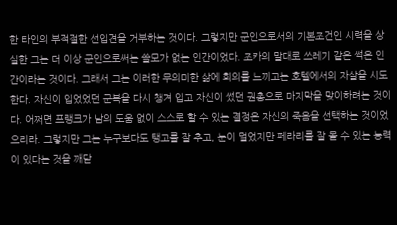한 타인의 부적절한 선입견을 거부하는 것이다. 그렇지만 군인으로서의 기본조건인 시력을 상실한 그는 더 이상 군인으로써는 쓸모가 없는 인간이었다. 조카의 말대로 쓰레기 같은 썩은 인간이라는 것이다. 그래서 그는 이러한 무의미한 삶에 회의를 느끼고는 호텔에서의 자살을 시도한다. 자신이 입었었던 군복을 다시 챙겨 입고 자신이 썼던 권총으로 마지막을 맞이하려는 것이다. 어쩌면 프랭크가 남의 도움 없이 스스로 할 수 있는 결정은 자신의 죽음을 선택하는 것이었으리라. 그렇지만 그는 누구보다도 탱고를 잘 추고, 눈이 멀었지만 페라리를 잘 몰 수 있는 능력이 있다는 것을 깨닫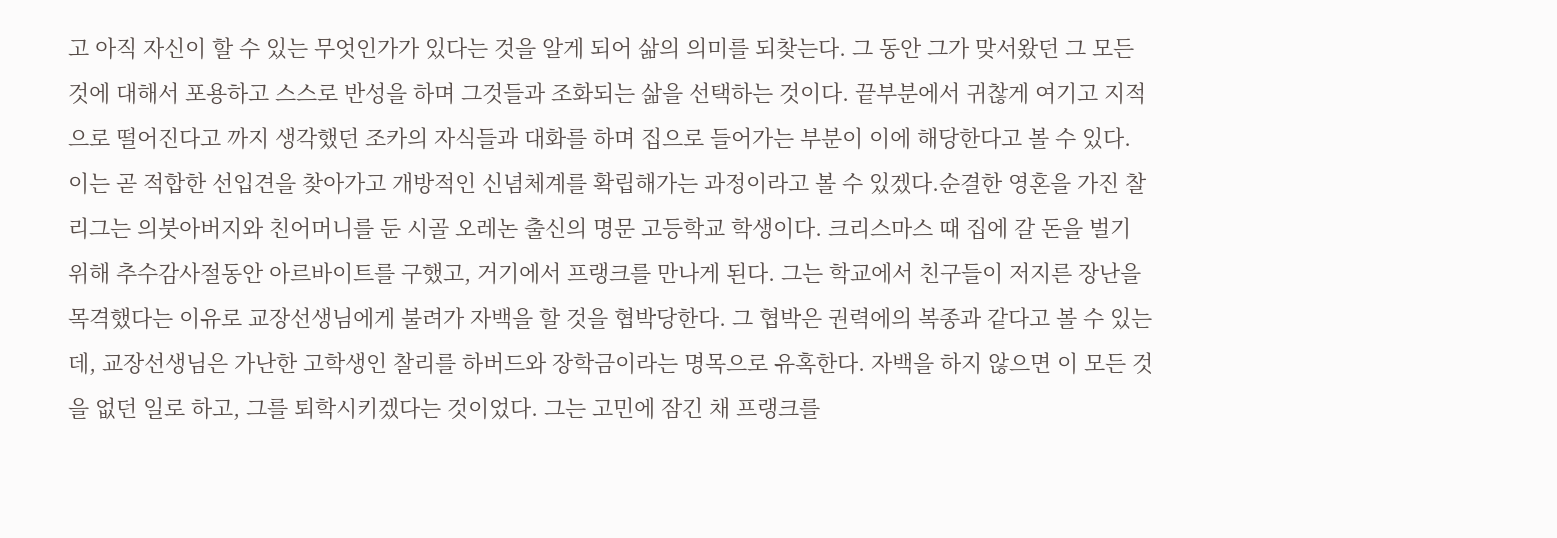고 아직 자신이 할 수 있는 무엇인가가 있다는 것을 알게 되어 삶의 의미를 되찾는다. 그 동안 그가 맞서왔던 그 모든 것에 대해서 포용하고 스스로 반성을 하며 그것들과 조화되는 삶을 선택하는 것이다. 끝부분에서 귀찮게 여기고 지적으로 떨어진다고 까지 생각했던 조카의 자식들과 대화를 하며 집으로 들어가는 부분이 이에 해당한다고 볼 수 있다. 이는 곧 적합한 선입견을 찾아가고 개방적인 신념체계를 확립해가는 과정이라고 볼 수 있겠다.순결한 영혼을 가진 찰리그는 의붓아버지와 친어머니를 둔 시골 오레논 출신의 명문 고등학교 학생이다. 크리스마스 때 집에 갈 돈을 벌기 위해 추수감사절동안 아르바이트를 구했고, 거기에서 프랭크를 만나게 된다. 그는 학교에서 친구들이 저지른 장난을 목격했다는 이유로 교장선생님에게 불려가 자백을 할 것을 협박당한다. 그 협박은 권력에의 복종과 같다고 볼 수 있는데, 교장선생님은 가난한 고학생인 찰리를 하버드와 장학금이라는 명목으로 유혹한다. 자백을 하지 않으면 이 모든 것을 없던 일로 하고, 그를 퇴학시키겠다는 것이었다. 그는 고민에 잠긴 채 프랭크를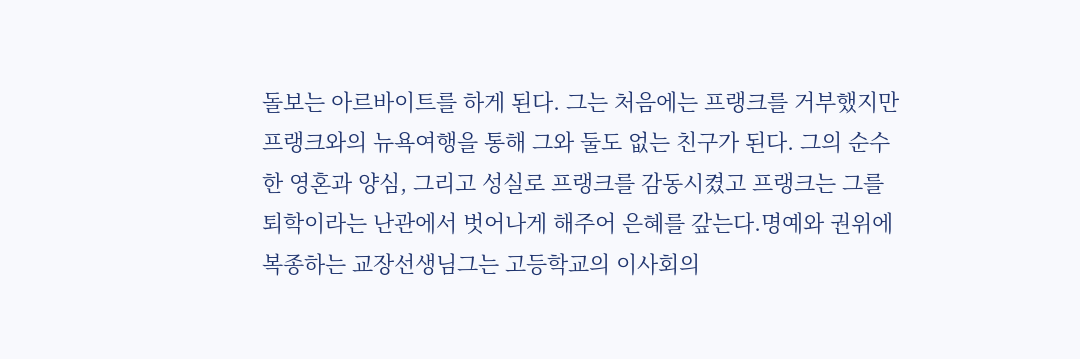돌보는 아르바이트를 하게 된다. 그는 처음에는 프랭크를 거부했지만 프랭크와의 뉴욕여행을 통해 그와 둘도 없는 친구가 된다. 그의 순수한 영혼과 양심, 그리고 성실로 프랭크를 감동시켰고 프랭크는 그를 퇴학이라는 난관에서 벗어나게 해주어 은혜를 갚는다.명예와 권위에 복종하는 교장선생님그는 고등학교의 이사회의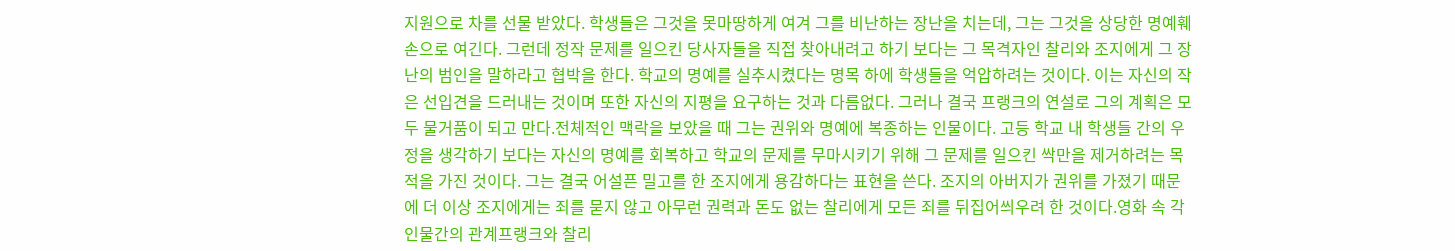지원으로 차를 선물 받았다. 학생들은 그것을 못마땅하게 여겨 그를 비난하는 장난을 치는데, 그는 그것을 상당한 명예훼손으로 여긴다. 그런데 정작 문제를 일으킨 당사자들을 직접 찾아내려고 하기 보다는 그 목격자인 찰리와 조지에게 그 장난의 범인을 말하라고 협박을 한다. 학교의 명예를 실추시켰다는 명목 하에 학생들을 억압하려는 것이다. 이는 자신의 작은 선입견을 드러내는 것이며 또한 자신의 지평을 요구하는 것과 다름없다. 그러나 결국 프랭크의 연설로 그의 계획은 모두 물거품이 되고 만다.전체적인 맥락을 보았을 때 그는 권위와 명예에 복종하는 인물이다. 고등 학교 내 학생들 간의 우정을 생각하기 보다는 자신의 명예를 회복하고 학교의 문제를 무마시키기 위해 그 문제를 일으킨 싹만을 제거하려는 목적을 가진 것이다. 그는 결국 어설픈 밀고를 한 조지에게 용감하다는 표현을 쓴다. 조지의 아버지가 권위를 가졌기 때문에 더 이상 조지에게는 죄를 묻지 않고 아무런 권력과 돈도 없는 찰리에게 모든 죄를 뒤집어씌우려 한 것이다.영화 속 각 인물간의 관계프랭크와 찰리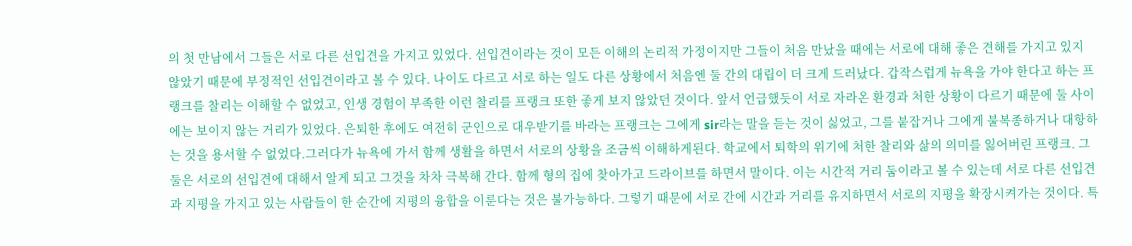의 첫 만남에서 그들은 서로 다른 선입견을 가지고 있었다. 선입견이라는 것이 모든 이해의 논리적 가정이지만 그들이 처음 만났을 때에는 서로에 대해 좋은 견해를 가지고 있지 않았기 때문에 부정적인 선입견이라고 볼 수 있다. 나이도 다르고 서로 하는 일도 다른 상황에서 처음엔 둘 간의 대립이 더 크게 드러났다. 갑작스럽게 뉴욕을 가야 한다고 하는 프랭크를 찰리는 이해할 수 없었고, 인생 경험이 부족한 이런 찰리를 프랭크 또한 좋게 보지 않았던 것이다. 앞서 언급했듯이 서로 자라온 환경과 처한 상황이 다르기 때문에 둘 사이에는 보이지 않는 거리가 있었다. 은퇴한 후에도 여전히 군인으로 대우받기를 바라는 프랭크는 그에게 sir라는 말을 듣는 것이 싫었고, 그를 붙잡거나 그에게 불복종하거나 대항하는 것을 용서할 수 없었다.그러다가 뉴욕에 가서 함께 생활을 하면서 서로의 상황을 조금씩 이해하게된다. 학교에서 퇴학의 위기에 처한 찰리와 삶의 의미를 잃어버린 프랭크. 그 둘은 서로의 선입견에 대해서 알게 되고 그것을 차차 극복해 간다. 함께 형의 집에 찾아가고 드라이브를 하면서 말이다. 이는 시간적 거리 둠이라고 볼 수 있는데 서로 다른 선입견과 지평을 가지고 있는 사람들이 한 순간에 지평의 융합을 이룬다는 것은 불가능하다. 그렇기 때문에 서로 간에 시간과 거리를 유지하면서 서로의 지평을 확장시켜가는 것이다. 특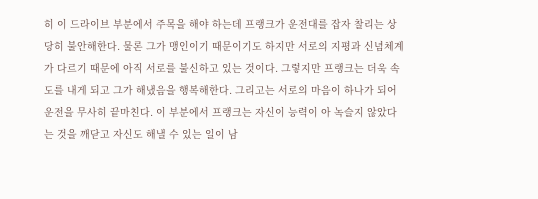히 이 드라이브 부분에서 주목을 해야 하는데 프랭크가 운전대를 잡자 찰리는 상당히 불안해한다. 물론 그가 맹인이기 때문이기도 하지만 서로의 지평과 신념체계가 다르기 때문에 아직 서로를 불신하고 있는 것이다. 그렇지만 프랭크는 더욱 속도를 내게 되고 그가 해냈음을 행복해한다. 그리고는 서로의 마음이 하나가 되어 운전을 무사히 끝마친다. 이 부분에서 프랭크는 자신이 능력이 아 녹슬지 않았다는 것을 깨닫고 자신도 해낼 수 있는 일이 남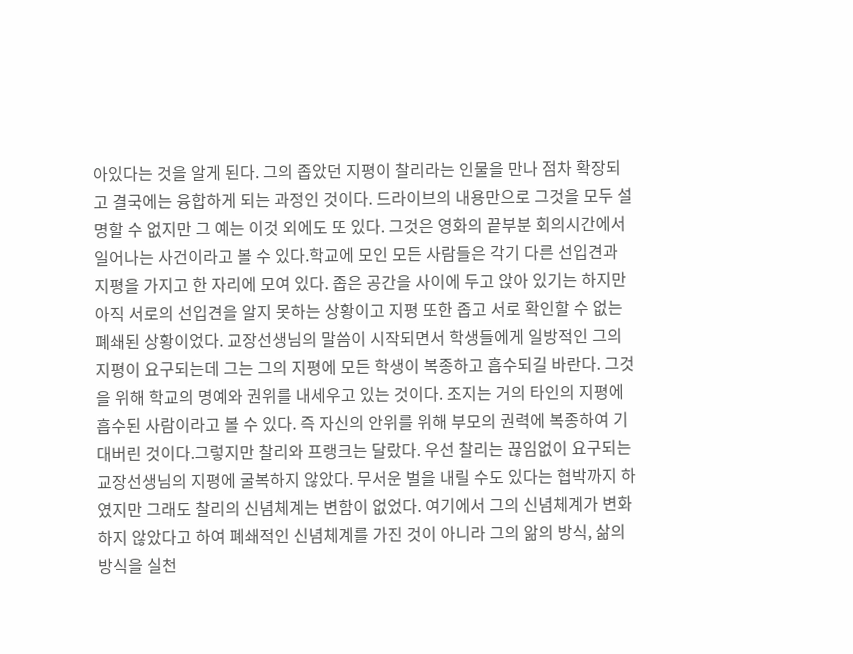아있다는 것을 알게 된다. 그의 좁았던 지평이 찰리라는 인물을 만나 점차 확장되고 결국에는 융합하게 되는 과정인 것이다. 드라이브의 내용만으로 그것을 모두 설명할 수 없지만 그 예는 이것 외에도 또 있다. 그것은 영화의 끝부분 회의시간에서 일어나는 사건이라고 볼 수 있다.학교에 모인 모든 사람들은 각기 다른 선입견과 지평을 가지고 한 자리에 모여 있다. 좁은 공간을 사이에 두고 앉아 있기는 하지만 아직 서로의 선입견을 알지 못하는 상황이고 지평 또한 좁고 서로 확인할 수 없는 폐쇄된 상황이었다. 교장선생님의 말씀이 시작되면서 학생들에게 일방적인 그의 지평이 요구되는데 그는 그의 지평에 모든 학생이 복종하고 흡수되길 바란다. 그것을 위해 학교의 명예와 권위를 내세우고 있는 것이다. 조지는 거의 타인의 지평에 흡수된 사람이라고 볼 수 있다. 즉 자신의 안위를 위해 부모의 권력에 복종하여 기대버린 것이다.그렇지만 찰리와 프랭크는 달랐다. 우선 찰리는 끊임없이 요구되는 교장선생님의 지평에 굴복하지 않았다. 무서운 벌을 내릴 수도 있다는 협박까지 하였지만 그래도 찰리의 신념체계는 변함이 없었다. 여기에서 그의 신념체계가 변화하지 않았다고 하여 폐쇄적인 신념체계를 가진 것이 아니라 그의 앎의 방식, 삶의 방식을 실천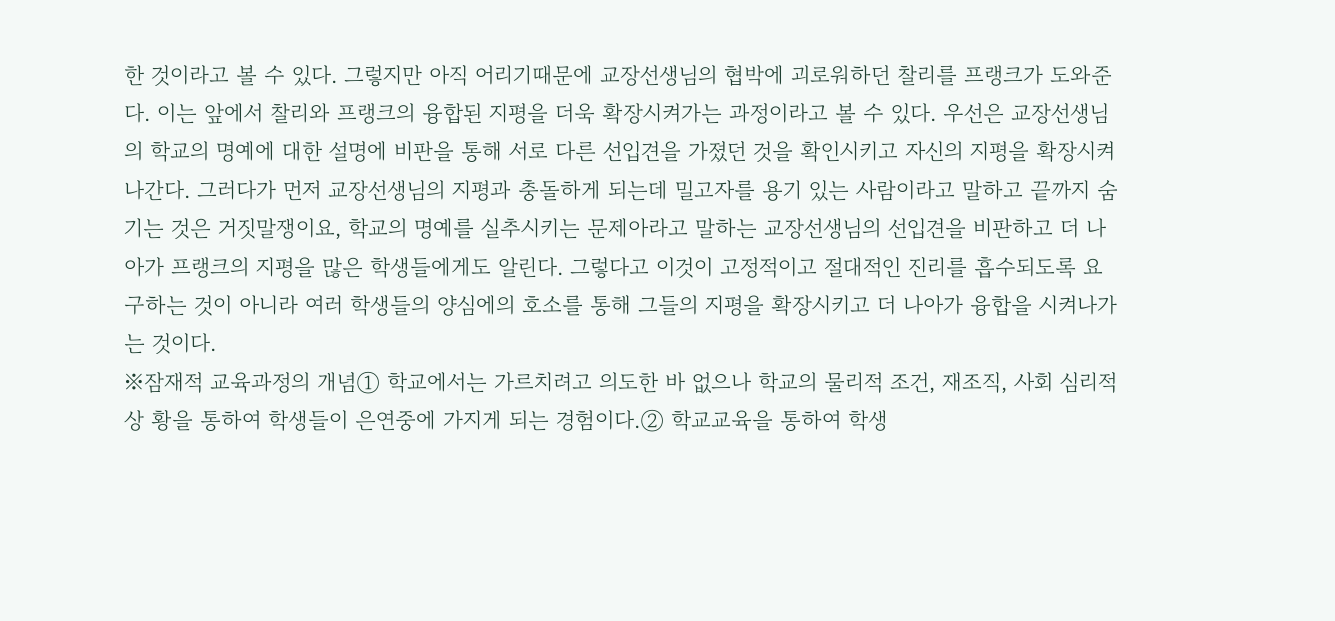한 것이라고 볼 수 있다. 그렇지만 아직 어리기때문에 교장선생님의 협박에 괴로워하던 찰리를 프랭크가 도와준다. 이는 앞에서 찰리와 프랭크의 융합된 지평을 더욱 확장시켜가는 과정이라고 볼 수 있다. 우선은 교장선생님의 학교의 명예에 대한 설명에 비판을 통해 서로 다른 선입견을 가졌던 것을 확인시키고 자신의 지평을 확장시켜나간다. 그러다가 먼저 교장선생님의 지평과 충돌하게 되는데 밀고자를 용기 있는 사람이라고 말하고 끝까지 숨기는 것은 거짓말쟁이요, 학교의 명예를 실추시키는 문제아라고 말하는 교장선생님의 선입견을 비판하고 더 나아가 프랭크의 지평을 많은 학생들에게도 알린다. 그렇다고 이것이 고정적이고 절대적인 진리를 흡수되도록 요구하는 것이 아니라 여러 학생들의 양심에의 호소를 통해 그들의 지평을 확장시키고 더 나아가 융합을 시켜나가는 것이다.
※잠재적 교육과정의 개념① 학교에서는 가르치려고 의도한 바 없으나 학교의 물리적 조건, 재조직, 사회 심리적 상 황을 통하여 학생들이 은연중에 가지게 되는 경험이다.② 학교교육을 통하여 학생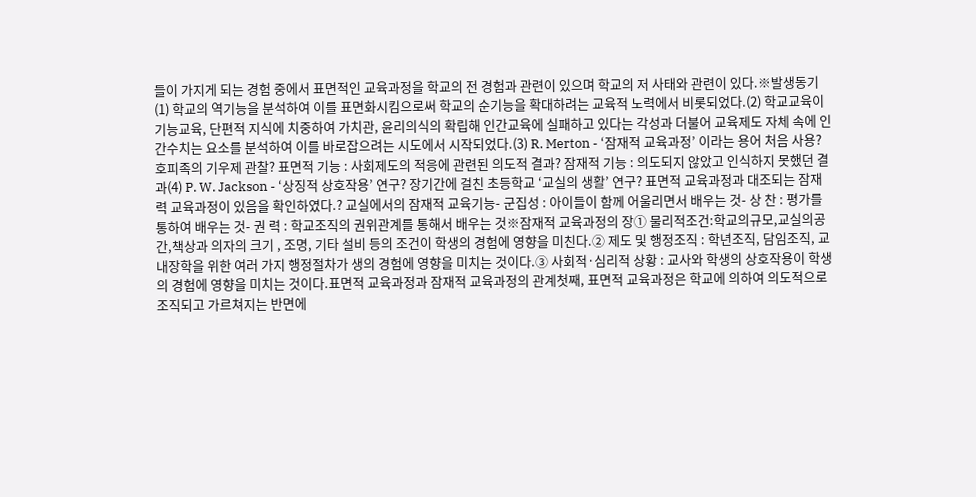들이 가지게 되는 경험 중에서 표면적인 교육과정을 학교의 전 경험과 관련이 있으며 학교의 저 사태와 관련이 있다.※발생동기(1) 학교의 역기능을 분석하여 이를 표면화시킴으로써 학교의 순기능을 확대하려는 교육적 노력에서 비롯되었다.(2) 학교교육이 기능교육, 단편적 지식에 치중하여 가치관, 윤리의식의 확립해 인간교육에 실패하고 있다는 각성과 더불어 교육제도 자체 속에 인간수치는 요소를 분석하여 이를 바로잡으려는 시도에서 시작되었다.(3) R. Merton - ‘잠재적 교육과정’ 이라는 용어 처음 사용? 호피족의 기우제 관찰? 표면적 기능 : 사회제도의 적응에 관련된 의도적 결과? 잠재적 기능 : 의도되지 않았고 인식하지 못했던 결과(4) P. W. Jackson - ‘상징적 상호작용’ 연구? 장기간에 걸친 초등학교 ‘교실의 생활’ 연구? 표면적 교육과정과 대조되는 잠재력 교육과정이 있음을 확인하였다.? 교실에서의 잠재적 교육기능- 군집성 : 아이들이 함께 어울리면서 배우는 것- 상 찬 : 평가를 통하여 배우는 것- 권 력 : 학교조직의 권위관계를 통해서 배우는 것※잠재적 교육과정의 장① 물리적조건:학교의규모,교실의공간,책상과 의자의 크기 , 조명, 기타 설비 등의 조건이 학생의 경험에 영향을 미친다.② 제도 및 행정조직 : 학년조직, 담임조직, 교내장학을 위한 여러 가지 행정절차가 생의 경험에 영향을 미치는 것이다.③ 사회적·심리적 상황 : 교사와 학생의 상호작용이 학생의 경험에 영향을 미치는 것이다.표면적 교육과정과 잠재적 교육과정의 관계첫째, 표면적 교육과정은 학교에 의하여 의도적으로 조직되고 가르쳐지는 반면에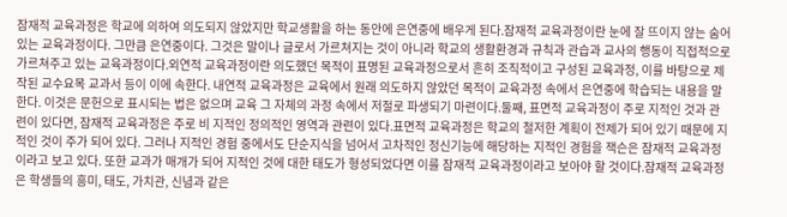잠재적 교육과정은 학교에 의하여 의도되지 않았지만 학교생활을 하는 동안에 은연중에 배우게 된다.잠재적 교육과정이란 눈에 잘 뜨이지 않는 숨어 있는 교육과정이다. 그만큼 은연중이다. 그것은 말이나 글로서 가르쳐지는 것이 아니라 학교의 생활환경과 규칙과 관습과 교사의 행동이 직접적으로 가르쳐주고 있는 교육과정이다.외연적 교육과정이란 의도했던 목적이 표명된 교육과정으로서 흔히 조직적이고 구성된 교육과정, 이를 바탕으로 제작된 교수요목 교과서 등이 이에 속한다. 내연적 교육과정은 교육에서 원래 의도하지 않았던 목적이 교육과정 속에서 은연중에 학습되는 내용을 말한다. 이것은 문헌으로 표시되는 법은 없으며 교육 그 자체의 과정 속에서 저절로 파생되기 마련이다.둘째, 표면적 교육과정이 주로 지적인 것과 관련이 있다면, 잠재적 교육과정은 주로 비 지적인 정의적인 영역과 관련이 있다.표면적 교육과정은 학교의 철저한 계획이 전제가 되어 있기 때문에 지적인 것이 주가 되어 있다. 그러나 지적인 경험 중에서도 단순지식을 넘어서 고차적인 정신기능에 해당하는 지적인 경험을 잭슨은 잠재적 교육과정이라고 보고 있다. 또한 교과가 매개가 되어 지적인 것에 대한 태도가 형성되었다면 이를 잠재적 교육과정이라고 보아야 할 것이다.잠재적 교육과정은 학생들의 흥미, 태도, 가치관, 신념과 같은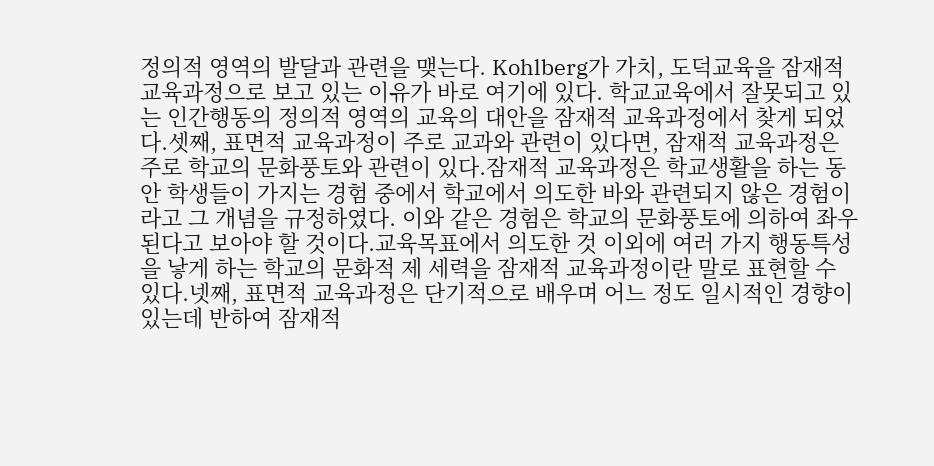정의적 영역의 발달과 관련을 맺는다. Kohlberg가 가치, 도덕교육을 잠재적 교육과정으로 보고 있는 이유가 바로 여기에 있다. 학교교육에서 잘못되고 있는 인간행동의 정의적 영역의 교육의 대안을 잠재적 교육과정에서 찾게 되었다.셋째, 표면적 교육과정이 주로 교과와 관련이 있다면, 잠재적 교육과정은 주로 학교의 문화풍토와 관련이 있다.잠재적 교육과정은 학교생활을 하는 동안 학생들이 가지는 경험 중에서 학교에서 의도한 바와 관련되지 않은 경험이라고 그 개념을 규정하였다. 이와 같은 경험은 학교의 문화풍토에 의하여 좌우된다고 보아야 할 것이다.교육목표에서 의도한 것 이외에 여러 가지 행동특성을 낳게 하는 학교의 문화적 제 세력을 잠재적 교육과정이란 말로 표현할 수 있다.넷째, 표면적 교육과정은 단기적으로 배우며 어느 정도 일시적인 경향이 있는데 반하여 잠재적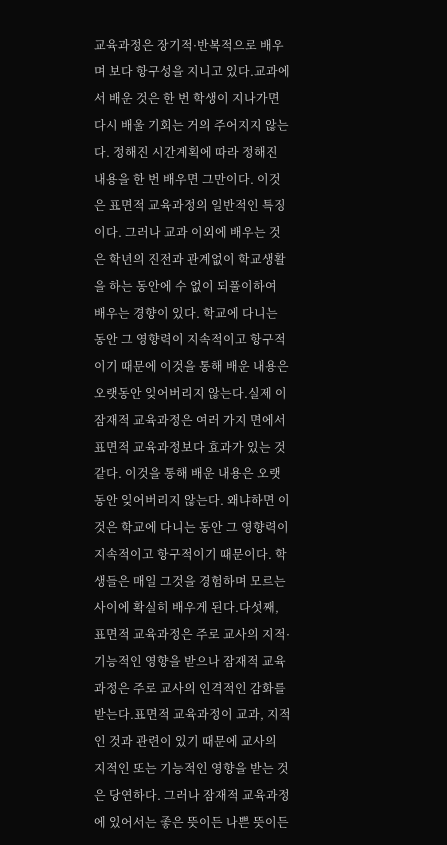교육과정은 장기적·반복적으로 배우며 보다 항구성을 지니고 있다.교과에서 배운 것은 한 번 학생이 지나가면 다시 배울 기회는 거의 주어지지 않는다. 정해진 시간계획에 따라 정해진 내용을 한 번 배우면 그만이다. 이것은 표면적 교육과정의 일반적인 특징이다. 그러나 교과 이외에 배우는 것은 학년의 진전과 관계없이 학교생활을 하는 동안에 수 없이 되풀이하여 배우는 경향이 있다. 학교에 다니는 동안 그 영향력이 지속적이고 항구적이기 때문에 이것을 통해 배운 내용은 오랫동안 잊어버리지 않는다.실제 이 잠재적 교육과정은 여러 가지 면에서 표면적 교육과정보다 효과가 있는 것 같다. 이것을 통해 배운 내용은 오랫동안 잊어버리지 않는다. 왜냐하면 이것은 학교에 다니는 동안 그 영향력이 지속적이고 항구적이기 때문이다. 학생들은 매일 그것을 경험하며 모르는 사이에 확실히 배우게 된다.다섯째, 표면적 교육과정은 주로 교사의 지적·기능적인 영향을 받으나 잠재적 교육과정은 주로 교사의 인격적인 감화를 받는다.표면적 교육과정이 교과, 지적인 것과 관련이 있기 때문에 교사의 지적인 또는 기능적인 영향을 받는 것은 당연하다. 그러나 잠재적 교육과정에 있어서는 좋은 뜻이든 나쁜 뜻이든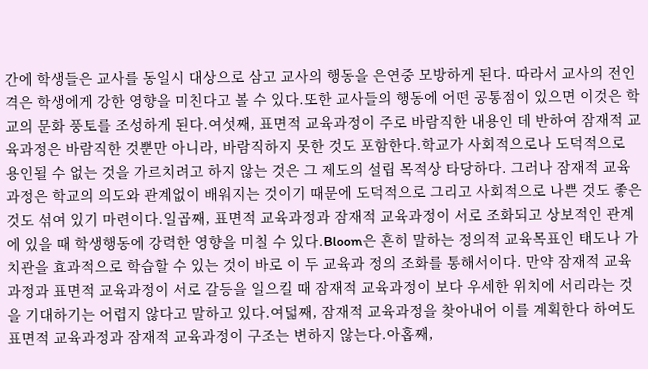간에 학생들은 교사를 동일시 대상으로 삼고 교사의 행동을 은연중 모방하게 된다. 따라서 교사의 전인격은 학생에게 강한 영향을 미친다고 볼 수 있다.또한 교사들의 행동에 어떤 공통점이 있으면 이것은 학교의 문화 풍토를 조성하게 된다.여섯째, 표면적 교육과정이 주로 바람직한 내용인 데 반하여 잠재적 교육과정은 바람직한 것뿐만 아니라, 바람직하지 못한 것도 포함한다.학교가 사회적으로나 도덕적으로 용인될 수 없는 것을 가르치려고 하지 않는 것은 그 제도의 설립 목적상 타당하다. 그러나 잠재적 교육과정은 학교의 의도와 관계없이 배워지는 것이기 때문에 도덕적으로 그리고 사회적으로 나쁜 것도 좋은 것도 섞여 있기 마련이다.일곱째, 표면적 교육과정과 잠재적 교육과정이 서로 조화되고 상보적인 관계에 있을 때 학생행동에 강력한 영향을 미칠 수 있다.Bloom은 흔히 말하는 정의적 교육목표인 태도나 가치관을 효과적으로 학습할 수 있는 것이 바로 이 두 교육과 정의 조화를 통해서이다. 만약 잠재적 교육과정과 표면적 교육과정이 서로 갈등을 일으킬 때 잠재적 교육과정이 보다 우세한 위치에 서리라는 것을 기대하기는 어렵지 않다고 말하고 있다.여덟째, 잠재적 교육과정을 찾아내어 이를 계획한다 하여도 표면적 교육과정과 잠재적 교육과정이 구조는 변하지 않는다.아홉째,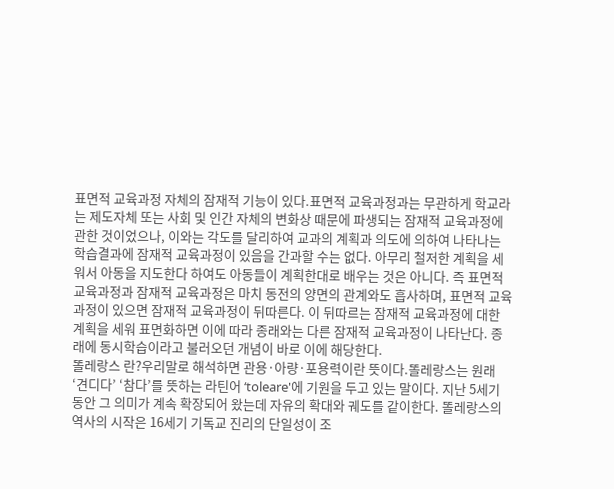표면적 교육과정 자체의 잠재적 기능이 있다.표면적 교육과정과는 무관하게 학교라는 제도자체 또는 사회 및 인간 자체의 변화상 때문에 파생되는 잠재적 교육과정에 관한 것이었으나, 이와는 각도를 달리하여 교과의 계획과 의도에 의하여 나타나는 학습결과에 잠재적 교육과정이 있음을 간과할 수는 없다. 아무리 철저한 계획을 세워서 아동을 지도한다 하여도 아동들이 계획한대로 배우는 것은 아니다. 즉 표면적 교육과정과 잠재적 교육과정은 마치 동전의 양면의 관계와도 흡사하며, 표면적 교육과정이 있으면 잠재적 교육과정이 뒤따른다. 이 뒤따르는 잠재적 교육과정에 대한 계획을 세워 표면화하면 이에 따라 종래와는 다른 잠재적 교육과정이 나타난다. 종래에 동시학습이라고 불러오던 개념이 바로 이에 해당한다.
똘레랑스 란?우리말로 해석하면 관용·아량·포용력이란 뜻이다.똘레랑스는 원래 ‘견디다’ ‘참다’를 뜻하는 라틴어 ‘toleare'에 기원을 두고 있는 말이다. 지난 5세기 동안 그 의미가 계속 확장되어 왔는데 자유의 확대와 궤도를 같이한다. 똘레랑스의 역사의 시작은 16세기 기독교 진리의 단일성이 조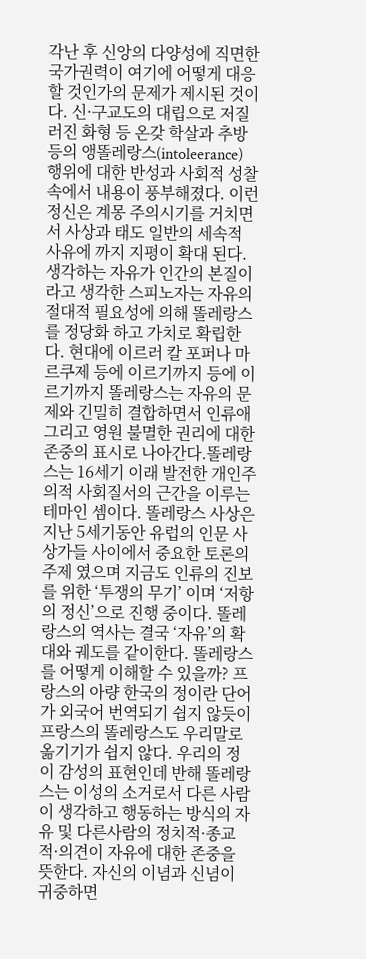각난 후 신앙의 다양성에 직면한 국가권력이 여기에 어떻게 대응할 것인가의 문제가 제시된 것이다. 신·구교도의 대립으로 저질러진 화형 등 온갖 학살과 추방 등의 앵똘레랑스(intoleerance) 행위에 대한 반성과 사회적 성찰 속에서 내용이 풍부해졌다. 이런 정신은 계몽 주의시기를 거치면서 사상과 태도 일반의 세속적 사유에 까지 지평이 확대 된다. 생각하는 자유가 인간의 본질이라고 생각한 스피노자는 자유의 절대적 필요성에 의해 똘레랑스를 정당화 하고 가치로 확립한다. 현대에 이르러 칼 포퍼나 마르쿠제 등에 이르기까지 등에 이르기까지 똘레랑스는 자유의 문제와 긴밀히 결합하면서 인류애 그리고 영원 불멸한 권리에 대한 존중의 표시로 나아간다.똘레랑스는 16세기 이래 발전한 개인주의적 사회질서의 근간을 이루는 테마인 셈이다. 똘레랑스 사상은 지난 5세기동안 유럽의 인문 사상가들 사이에서 중요한 토론의 주제 였으며 지금도 인류의 진보를 위한 ‘투쟁의 무기’ 이며 ‘저항의 정신’으로 진행 중이다. 똘레랑스의 역사는 결국 ‘자유’의 확대와 궤도를 같이한다. 똘레랑스를 어떻게 이해할 수 있을까? 프랑스의 아량 한국의 정이란 단어가 외국어 번역되기 쉽지 않듯이 프랑스의 똘레랑스도 우리말로 옮기기가 쉽지 않다. 우리의 정이 감성의 표현인데 반해 똘레랑스는 이성의 소거로서 다른 사람이 생각하고 행동하는 방식의 자유 및 다른사람의 정치적·종교적·의견이 자유에 대한 존중을 뜻한다. 자신의 이념과 신념이 귀중하면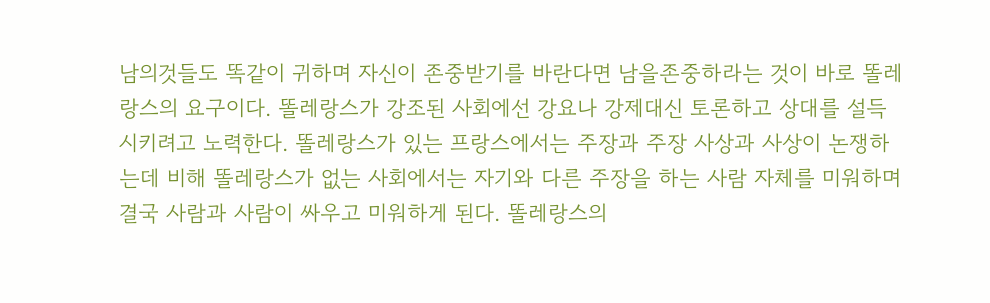남의것들도 똑같이 귀하며 자신이 존중받기를 바란다면 남을존중하라는 것이 바로 똘레랑스의 요구이다. 똘레랑스가 강조된 사회에선 강요나 강제대신 토론하고 상대를 설득시키려고 노력한다. 똘레랑스가 있는 프랑스에서는 주장과 주장 사상과 사상이 논쟁하는데 비해 똘레랑스가 없는 사회에서는 자기와 다른 주장을 하는 사람 자체를 미워하며 결국 사람과 사람이 싸우고 미워하게 된다. 똘레랑스의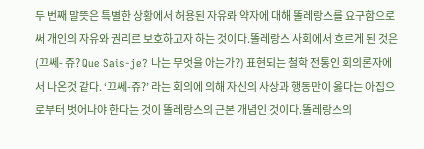두 번째 말뜻은 특별한 상황에서 허용된 자유롸 약자에 대해 똘레랑스를 요구함으로써 개인의 자유와 권리르 보호하고자 하는 것이다.똘레랑스 사회에서 흐르게 된 것은 (끄쎄- 쥬? Que Sais-je? 나는 무엇을 아는가?) 표현되는 철학 전통인 회의론자에서 나온것 같다. ‘끄쎄-쥬?’ 라는 회의에 의해 자신의 사상과 행동만이 옳다는 아집으로부터 벗어나야 한다는 것이 똘레랑스의 근본 개념인 것이다.똘레랑스의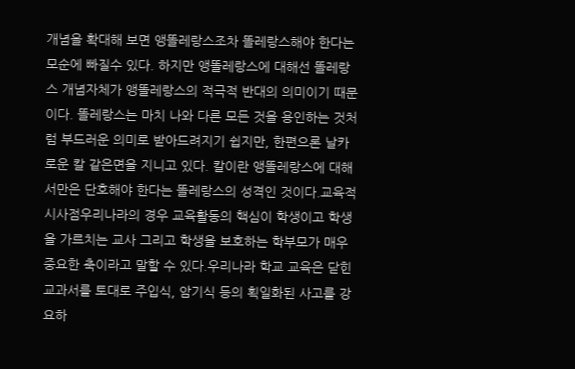개념을 확대해 보면 앵똘레랑스조차 똘레랑스해야 한다는 모순에 빠질수 있다. 하지만 앵똘레랑스에 대해선 똘레랑스 개념자체가 앵똘레랑스의 적극적 반대의 의미이기 때문이다. 똘레랑스는 마치 나와 다른 모든 것을 용인하는 것처럼 부드러운 의미로 받아드려지기 쉽지만, 한편으론 날카로운 칼 같은면을 지니고 있다. 칼이란 앵똘레랑스에 대해서만은 단호해야 한다는 똘레랑스의 성격인 것이다.교육적 시사점우리나라의 경우 교육활동의 핵심이 학생이고 학생을 가르치는 교사 그리고 학생을 보호하는 학부모가 매우 중요한 축이라고 말할 수 있다.우리나라 학교 교육은 닫힌 교과서를 토대로 주입식, 암기식 등의 획일화된 사고를 강요하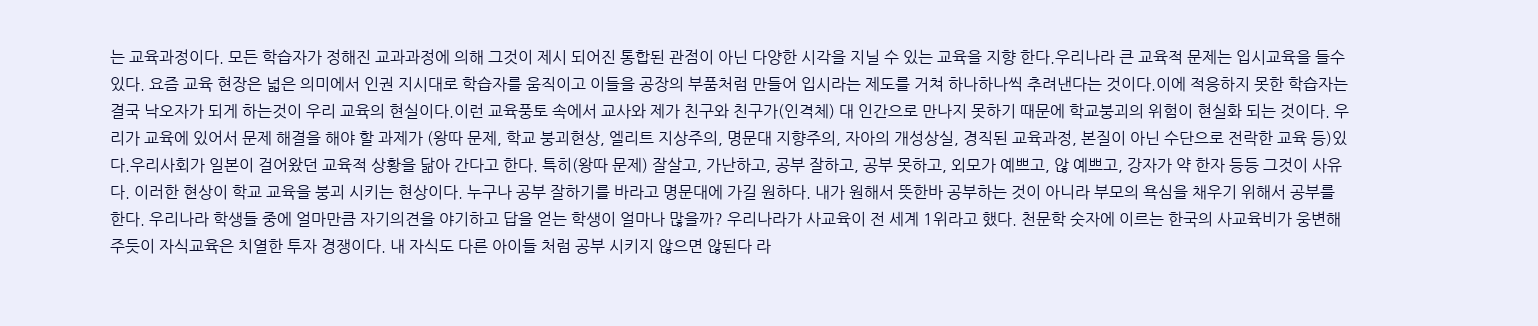는 교육과정이다. 모든 학습자가 정해진 교과과정에 의해 그것이 제시 되어진 통합된 관점이 아닌 다양한 시각을 지닐 수 있는 교육을 지향 한다.우리나라 큰 교육적 문제는 입시교육을 들수 있다. 요즘 교육 현장은 넓은 의미에서 인권 지시대로 학습자를 움직이고 이들을 공장의 부품처럼 만들어 입시라는 제도를 거쳐 하나하나씩 추려낸다는 것이다.이에 적응하지 못한 학습자는 결국 낙오자가 되게 하는것이 우리 교육의 현실이다.이런 교육풍토 속에서 교사와 제가 친구와 친구가(인격체) 대 인간으로 만나지 못하기 때문에 학교붕괴의 위험이 현실화 되는 것이다. 우리가 교육에 있어서 문제 해결을 해야 할 과제가 (왕따 문제, 학교 붕괴현상, 엘리트 지상주의, 명문대 지향주의, 자아의 개성상실, 경직된 교육과정, 본질이 아닌 수단으로 전락한 교육 등)있다.우리사회가 일본이 걸어왔던 교육적 상황을 닮아 간다고 한다. 특히(왕따 문제) 잘살고, 가난하고, 공부 잘하고, 공부 못하고, 외모가 예쁘고, 않 예쁘고, 강자가 약 한자 등등 그것이 사유다. 이러한 현상이 학교 교육을 붕괴 시키는 현상이다. 누구나 공부 잘하기를 바라고 명문대에 가길 원하다. 내가 원해서 뜻한바 공부하는 것이 아니라 부모의 욕심을 채우기 위해서 공부를 한다. 우리나라 학생들 중에 얼마만큼 자기의견을 야기하고 답을 얻는 학생이 얼마나 많을까? 우리나라가 사교육이 전 세계 1위라고 했다. 천문학 숫자에 이르는 한국의 사교육비가 웅변해주듯이 자식교육은 치열한 투자 경쟁이다. 내 자식도 다른 아이들 처럼 공부 시키지 않으면 않된다 라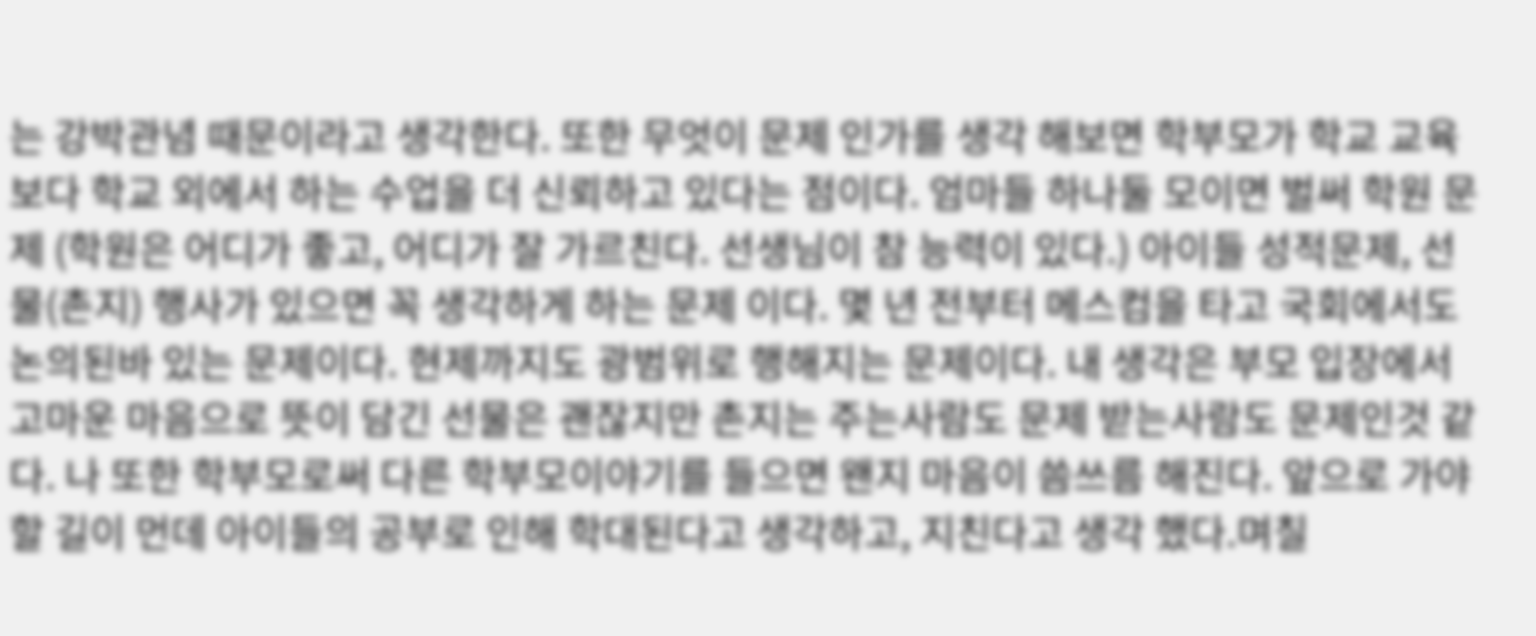는 강박관념 때문이라고 생각한다. 또한 무엇이 문제 인가를 생각 해보면 학부모가 학교 교육보다 학교 외에서 하는 수업을 더 신뢰하고 있다는 점이다. 엄마들 하나둘 모이면 벌써 학원 문제 (학원은 어디가 좋고, 어디가 잘 가르친다. 선생님이 참 능력이 있다.) 아이들 성적문제, 선물(촌지) 행사가 있으면 꼭 생각하게 하는 문제 이다. 몇 년 전부터 메스컴을 타고 국회에서도 논의된바 있는 문제이다. 현제까지도 광범위로 행해지는 문제이다. 내 생각은 부모 입장에서 고마운 마음으로 뜻이 담긴 선물은 괜잖지만 촌지는 주는사람도 문제 받는사람도 문제인것 같다. 나 또한 학부모로써 다른 학부모이야기를 들으면 왠지 마음이 씀쓰름 해진다. 앞으로 가야 할 길이 먼데 아이들의 공부로 인해 학대된다고 생각하고, 지친다고 생각 했다.며칠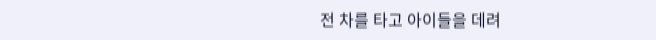전 차를 타고 아이들을 데려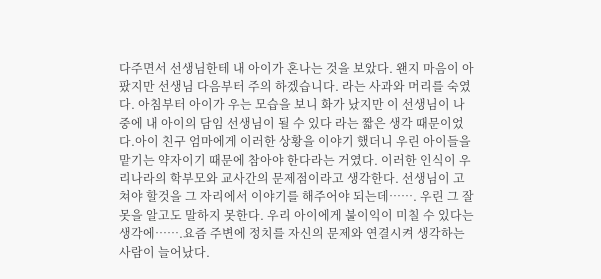다주면서 선생님한테 내 아이가 혼나는 것을 보았다. 왠지 마음이 아팠지만 선생님 다음부터 주의 하겠습니다. 라는 사과와 머리를 숙였다. 아침부터 아이가 우는 모습을 보니 화가 났지만 이 선생님이 나중에 내 아이의 담임 선생님이 될 수 있다 라는 짧은 생각 때문이었다.아이 친구 엄마에게 이러한 상황을 이야기 했더니 우린 아이들을 맡기는 약자이기 때문에 참아야 한다라는 거였다. 이러한 인식이 우리나라의 학부모와 교사간의 문제점이라고 생각한다. 선생님이 고쳐야 할것을 그 자리에서 이야기를 해주어야 되는데……. 우린 그 잘못을 알고도 말하지 못한다. 우리 아이에게 불이익이 미칠 수 있다는 생각에…….요즘 주변에 정치를 자신의 문제와 연결시켜 생각하는 사람이 늘어났다.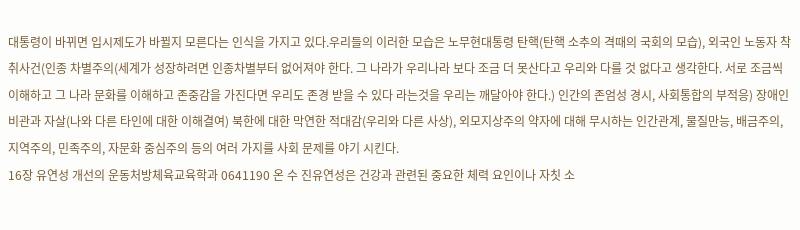대통령이 바뀌면 입시제도가 바뀔지 모른다는 인식을 가지고 있다.우리들의 이러한 모습은 노무현대통령 탄핵(탄핵 소추의 격때의 국회의 모습), 외국인 노동자 착취사건(인종 차별주의(세계가 성장하려면 인종차별부터 없어져야 한다. 그 나라가 우리나라 보다 조금 더 못산다고 우리와 다를 것 없다고 생각한다. 서로 조금씩 이해하고 그 나라 문화를 이해하고 존중감을 가진다면 우리도 존경 받을 수 있다 라는것을 우리는 깨달아야 한다.) 인간의 존엄성 경시, 사회통합의 부적응) 장애인 비관과 자살(나와 다른 타인에 대한 이해결여) 북한에 대한 막연한 적대감(우리와 다른 사상), 외모지상주의 약자에 대해 무시하는 인간관계, 물질만능, 배금주의, 지역주의, 민족주의, 자문화 중심주의 등의 여러 가지를 사회 문제를 야기 시킨다.
16장 유연성 개선의 운동처방체육교육학과 0641190 온 수 진유연성은 건강과 관련된 중요한 체력 요인이나 자칫 소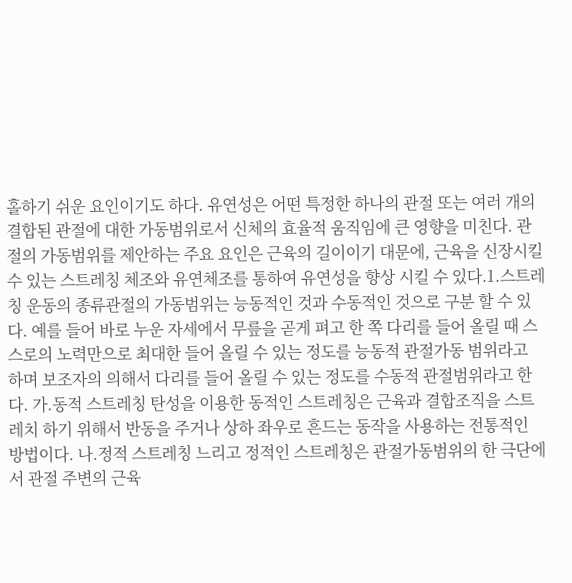홀하기 쉬운 요인이기도 하다. 유연성은 어떤 특정한 하나의 관절 또는 여러 개의 결합된 관절에 대한 가동범위로서 신체의 효율적 움직임에 큰 영향을 미친다. 관절의 가동범위를 제안하는 주요 요인은 근육의 길이이기 대문에, 근육을 신장시킬 수 있는 스트레칭 체조와 유연체조를 통하여 유연성을 향상 시킬 수 있다.1.스트레칭 운동의 종류관절의 가동범위는 능동적인 것과 수동적인 것으로 구분 할 수 있다. 예를 들어 바로 누운 자세에서 무릎을 곧게 펴고 한 쪽 다리를 들어 올릴 때 스스로의 노력만으로 최대한 들어 올릴 수 있는 정도를 능동적 관절가동 범위라고 하며 보조자의 의해서 다리를 들어 올릴 수 있는 정도를 수동적 관절범위라고 한다. 가.동적 스트레칭 탄성을 이용한 동적인 스트레칭은 근육과 결합조직을 스트레치 하기 위해서 반동을 주거나 상하 좌우로 흔드는 동작을 사용하는 전통적인 방법이다. 나.정적 스트레칭 느리고 정적인 스트레칭은 관절가동범위의 한 극단에서 관절 주변의 근육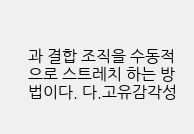과 결합 조직을 수동적으로 스트레치 하는 방법이다. 다.고유감각성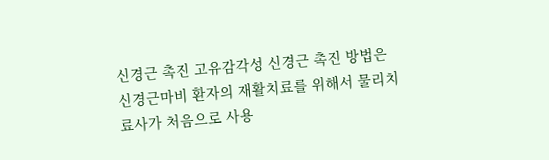신경근 촉진 고유감각성 신경근 촉진 방법은 신경근마비 환자의 재활치료를 위해서 물리치료사가 처음으로 사용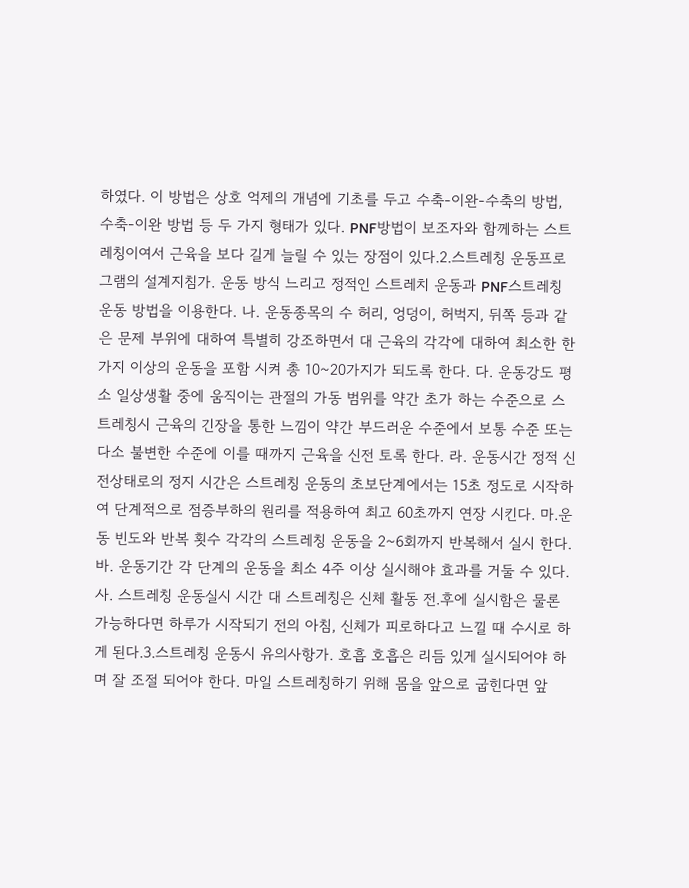하였다. 이 방법은 상호 억제의 개념에 기초를 두고 수축-이완-수축의 방법, 수축-이완 방법 등 두 가지 형태가 있다. PNF방법이 보조자와 함께하는 스트레칭이여서 근육을 보다 길게 늘릴 수 있는 장점이 있다.2.스트레칭 운동프로그램의 설계지침가. 운동 방식 느리고 정적인 스트레치 운동과 PNF스트레칭 운동 방법을 이용한다. 나. 운동종목의 수 허리, 엉덩이, 허벅지, 뒤쪽 등과 같은 문제 부위에 대하여 특별히 강조하면서 대 근육의 각각에 대하여 최소한 한 가지 이상의 운동을 포함 시켜 총 10~20가지가 되도록 한다. 다. 운동강도 평소 일상생활 중에 움직이는 관절의 가동 범위를 약간 초가 하는 수준으로 스트레칭시 근육의 긴장을 통한 느낌이 약간 부드러운 수준에서 보통 수준 또는 다소 불변한 수준에 이를 때까지 근육을 신전 토록 한다. 라. 운동시간 정적 신전상태로의 정지 시간은 스트레칭 운동의 초보단계에서는 15초 정도로 시작하여 단계적으로 점증부하의 원리를 적용하여 최고 60초까지 연장 시킨다. 마.운동 빈도와 반복 횟수 각각의 스트레칭 운동을 2~6회까지 반복해서 실시 한다. 바. 운동기간 각 단계의 운동을 최소 4주 이상 실시해야 효과를 거둘 수 있다. 사. 스트레칭 운동실시 시간 대 스트레칭은 신체 활동 전.후에 실시함은 물론 가능하다면 하루가 시작되기 전의 아침, 신체가 피로하다고 느낄 때 수시로 하게 된다.3.스트레칭 운동시 유의사항가. 호흡 호흡은 리듬 있게 실시되어야 하며 잘 조절 되어야 한다. 마일 스트레칭하기 위해 몸을 앞으로 굽힌다면 앞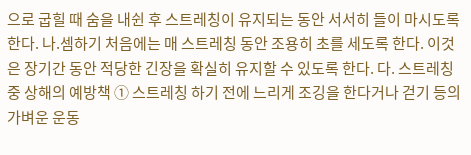으로 굽힐 때 숨을 내쉰 후 스트레칭이 유지되는 동안 서서히 들이 마시도록 한다. 나.셈하기 처음에는 매 스트레칭 동안 조용히 초를 세도록 한다. 이것은 장기간 동안 적당한 긴장을 확실히 유지할 수 있도록 한다. 다. 스트레칭 중 상해의 예방책 ① 스트레칭 하기 전에 느리게 조깅을 한다거나 걷기 등의 가벼운 운동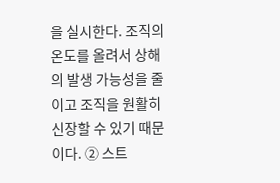을 실시한다. 조직의 온도를 올려서 상해의 발생 가능성을 줄이고 조직을 원활히 신장할 수 있기 때문이다. ② 스트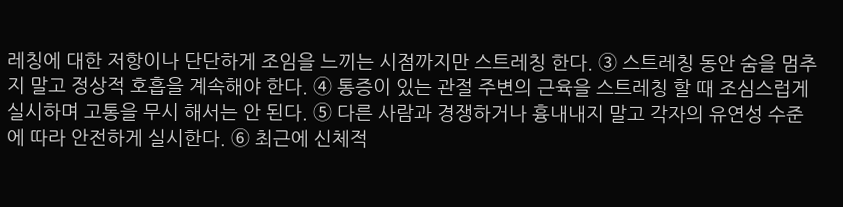레칭에 대한 저항이나 단단하게 조임을 느끼는 시점까지만 스트레칭 한다. ③ 스트레칭 동안 숨을 멈추지 말고 정상적 호흡을 계속해야 한다. ④ 통증이 있는 관절 주변의 근육을 스트레칭 할 때 조심스럽게 실시하며 고통을 무시 해서는 안 된다. ⑤ 다른 사람과 경쟁하거나 흉내내지 말고 각자의 유연성 수준에 따라 안전하게 실시한다. ⑥ 최근에 신체적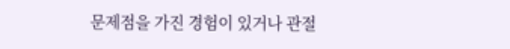문제점을 가진 경험이 있거나 관절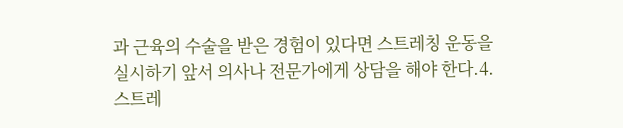과 근육의 수술을 받은 경험이 있다면 스트레칭 운동을 실시하기 앞서 의사나 전문가에게 상담을 해야 한다.4.스트레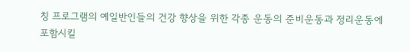칭 프로그램의 예일반인들의 건강 향상을 위한 각종 운동의 준비운동과 정리운동에 포함시킬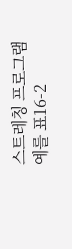스트레칭 프로그램 예를 표16-2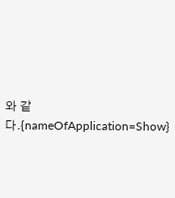와 같다.{nameOfApplication=Show}